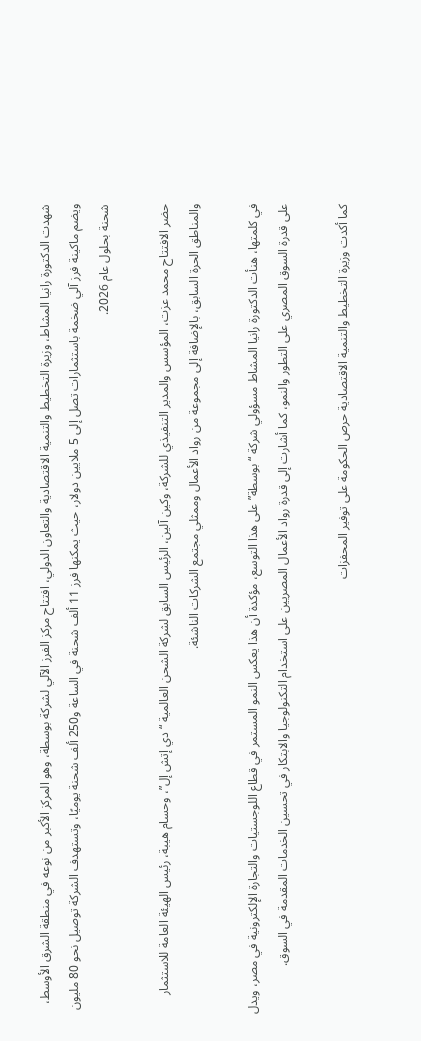شهدت الدكتورة رانيا المشاط، وزيرة التخطيط والتنمية الاقتصادية والتعاون الدولي، افتتاح مركز الفرز الآلي لشركة بوسطة، وهو المركز الأكبر من نوعه في منطقة الشرق الأوسط، ويضم ماكينة فرز آلي ضخمة باستثمارات تصل إلى 5 ملايين دولار، حيث يمكنها فرز 11 ألف شحنة في الساعة و250 ألف شحنة يوميًا، وتستهدف الشركة توصيل نحو 80 مليون شحنة بحلول عام 2026.

حضر الافتتاح محمد عزت، المؤسس والمدير التنفيذي للشركة، وكين آلين، الرئيس السابق لشركة الشحن العالمية “دي إتش إل”، وحسام هيبة، رئيس الهيئة العامة للاستثمار والمناطق الحرة السابق، بالإضافة إلى مجموعة من رواد الأعمال وممثلي مجتمع الشركات الناشئة.

في كلمتها، هنأت الدكتورة رانيا المشاط مسؤولي شركة “بوسطة” على هذا التوسع، مؤكدة أن هذا يعكس النمو المستمر في قطاع اللوجستيات والتجارة الإلكترونية في مصر، ويدل على قدرة السوق المصري على التطور والنمو، كما أشارت إلى قدرة رواد الأعمال المصريين على استخدام التكنولوجيا والابتكار في تحسين الخدمات المقدمة في السوق.

كما أكدت وزيرة التخطيط والتنمية الاقتصادية حرص الحكومة على توفير المحفزات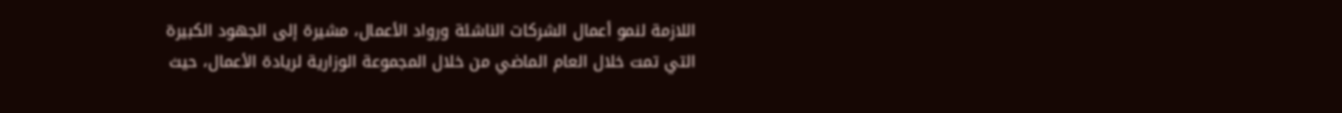اللازمة لنمو أعمال الشركات الناشئة ورواد الأعمال، مشيرة إلى الجهود الكبيرة التي تمت خلال العام الماضي من خلال المجموعة الوزارية لريادة الأعمال، حيث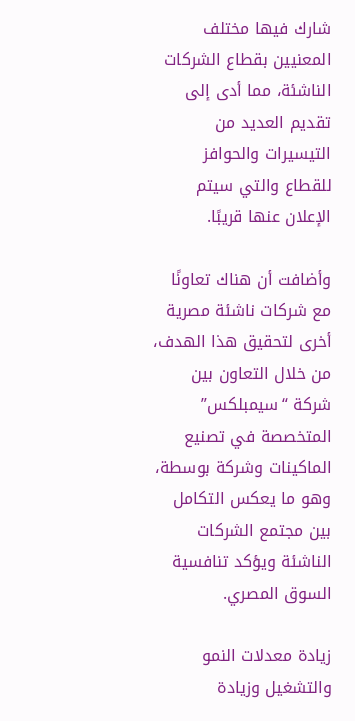شارك فيها مختلف المعنيين بقطاع الشركات الناشئة، مما أدى إلى تقديم العديد من التيسيرات والحوافز للقطاع والتي سيتم الإعلان عنها قريبًا.

وأضافت أن هناك تعاونًا مع شركات ناشئة مصرية أخرى لتحقيق هذا الهدف، من خلال التعاون بين شركة “سيمبلكس” المتخصصة في تصنيع الماكينات وشركة بوسطة، وهو ما يعكس التكامل بين مجتمع الشركات الناشئة ويؤكد تنافسية السوق المصري.

زيادة معدلات النمو والتشغيل وزيادة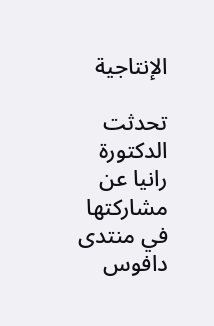الإنتاجية

تحدثت الدكتورة رانيا عن مشاركتها في منتدى دافوس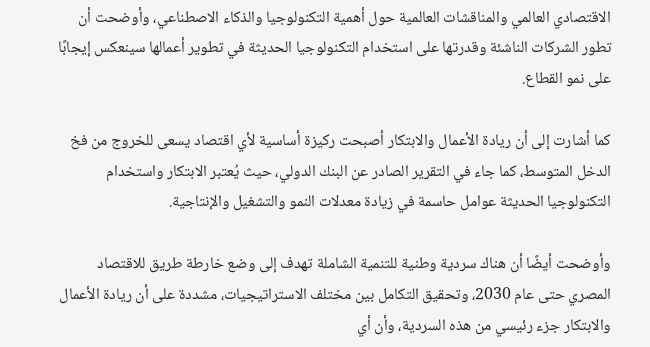الاقتصادي العالمي والمناقشات العالمية حول أهمية التكنولوجيا والذكاء الاصطناعي، وأوضحت أن تطور الشركات الناشئة وقدرتها على استخدام التكنولوجيا الحديثة في تطوير أعمالها سينعكس إيجابًا على نمو القطاع.

كما أشارت إلى أن ريادة الأعمال والابتكار أصبحت ركيزة أساسية لأي اقتصاد يسعى للخروج من فخ الدخل المتوسط، كما جاء في التقرير الصادر عن البنك الدولي، حيث يُعتبر الابتكار واستخدام التكنولوجيا الحديثة عوامل حاسمة في زيادة معدلات النمو والتشغيل والإنتاجية.

وأوضحت أيضًا أن هناك سردية وطنية للتنمية الشاملة تهدف إلى وضع خارطة طريق للاقتصاد المصري حتى عام 2030، وتحقيق التكامل بين مختلف الاستراتيجيات، مشددة على أن ريادة الأعمال والابتكار جزء رئيسي من هذه السردية، وأن أي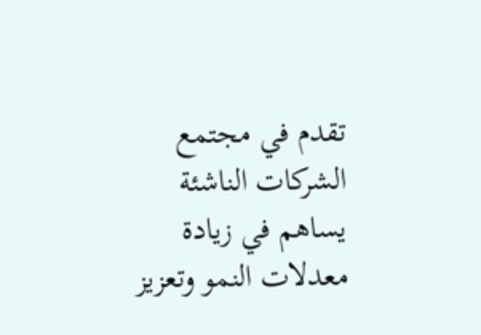تقدم في مجتمع الشركات الناشئة يساهم في زيادة معدلات النمو وتعزيز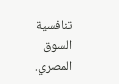تنافسية السوق المصري.